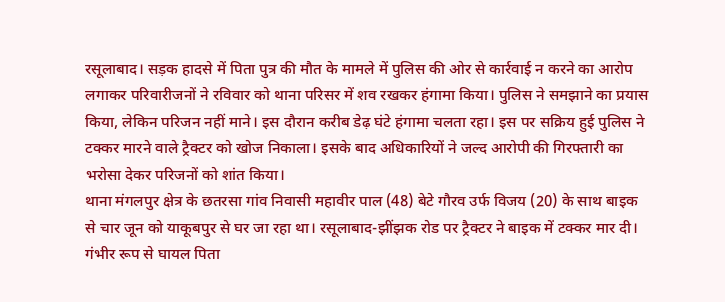रसूलाबाद। सड़क हादसे में पिता पुत्र की मौत के मामले में पुलिस की ओर से कार्रवाई न करने का आरोप लगाकर परिवारीजनों ने रविवार को थाना परिसर में शव रखकर हंगामा किया। पुलिस ने समझाने का प्रयास किया, लेकिन परिजन नहीं माने। इस दौरान करीब डेढ़ घंटे हंगामा चलता रहा। इस पर सक्रिय हुई पुलिस ने टक्कर मारने वाले ट्रैक्टर को खोज निकाला। इसके बाद अधिकारियों ने जल्द आरोपी की गिरफ्तारी का भरोसा देकर परिजनों को शांत किया।
थाना मंगलपुर क्षेत्र के छतरसा गांव निवासी महावीर पाल (48) बेटे गौरव उर्फ विजय (20) के साथ बाइक से चार जून को याकूबपुर से घर जा रहा था। रसूलाबाद-झींझक रोड पर ट्रैक्टर ने बाइक में टक्कर मार दी। गंभीर रूप से घायल पिता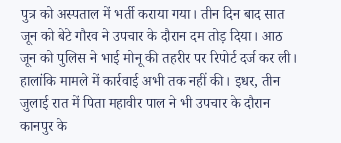पुत्र को अस्पताल में भर्ती कराया गया। तीन दिन बाद सात जून को बेटे गौरव ने उपचार के दौरान दम तोड़ दिया। आठ जून को पुलिस ने भाई मोनू की तहरीर पर रिपोर्ट दर्ज कर ली।
हालांकि मामले में कार्रवाई अभी तक नहीं की। इधर, तीन जुलाई रात में पिता महावीर पाल ने भी उपचार के दौरान कानपुर के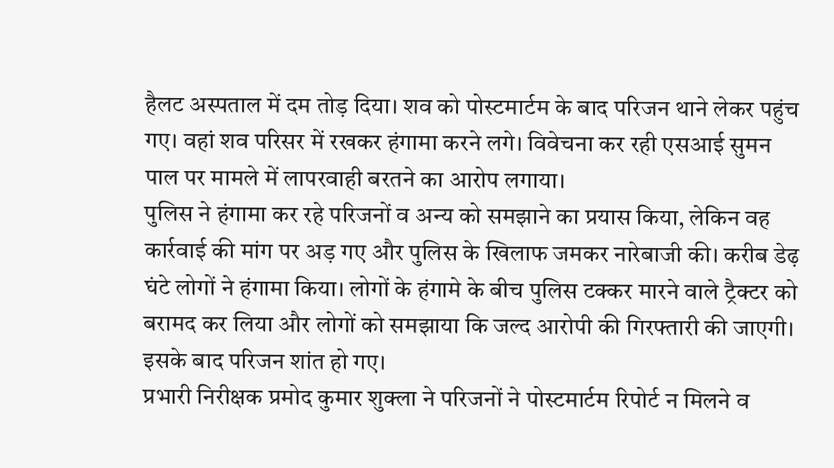हैलट अस्पताल में दम तोड़ दिया। शव को पोस्टमार्टम के बाद परिजन थाने लेकर पहुंच गए। वहां शव परिसर में रखकर हंगामा करने लगे। विवेचना कर रही एसआई सुमन पाल पर मामले में लापरवाही बरतने का आरोप लगाया।
पुलिस ने हंगामा कर रहे परिजनों व अन्य को समझाने का प्रयास किया, लेकिन वह कार्रवाई की मांग पर अड़ गए और पुलिस के खिलाफ जमकर नारेबाजी की। करीब डेढ़ घंटे लोगों ने हंगामा किया। लोगों के हंगामे के बीच पुलिस टक्कर मारने वाले ट्रैक्टर को बरामद कर लिया और लोगों को समझाया कि जल्द आरोपी की गिरफ्तारी की जाएगी। इसके बाद परिजन शांत हो गए।
प्रभारी निरीक्षक प्रमोद कुमार शुक्ला ने परिजनों ने पोस्टमार्टम रिपोर्ट न मिलने व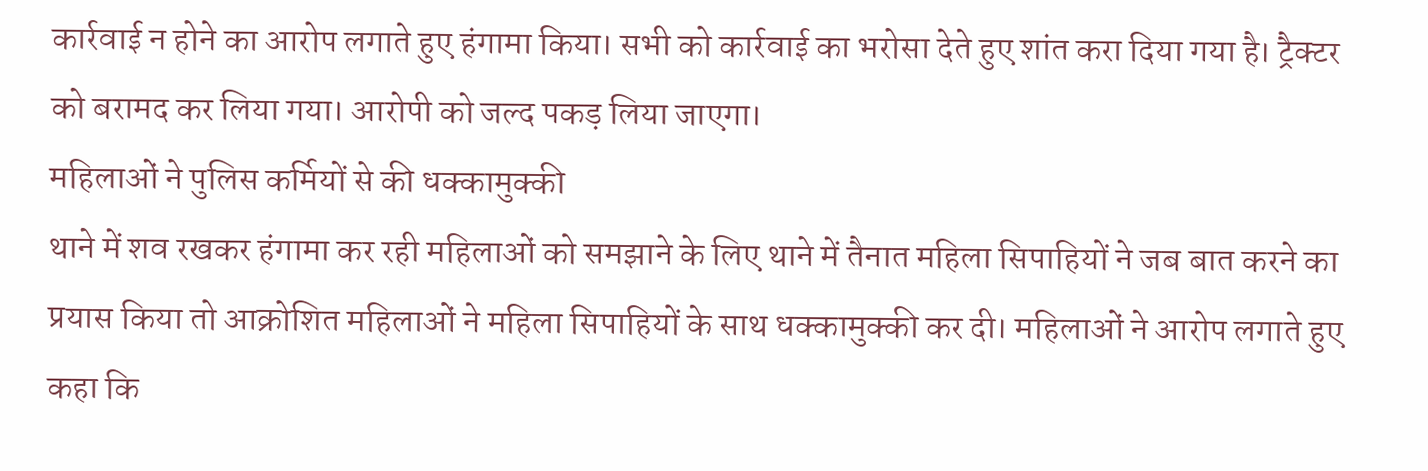कार्रवाई न होने का आरोप लगाते हुए हंगामा किया। सभी को कार्रवाई का भरोसा देते हुए शांत करा दिया गया है। ट्रैक्टर को बरामद कर लिया गया। आरोपी को जल्द पकड़ लिया जाएगा।
महिलाओं ने पुलिस कर्मियों से की धक्कामुक्की
थाने में शव रखकर हंगामा कर रही महिलाओं को समझाने के लिए थाने में तैनात महिला सिपाहियों ने जब बात करने का प्रयास किया तो आक्रोशित महिलाओं ने महिला सिपाहियों के साथ धक्कामुक्की कर दी। महिलाओं ने आरोप लगाते हुए कहा कि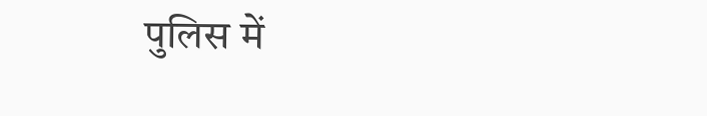पुलिस में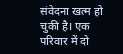संवेदना खत्म हो चुकी है। एक परिवार में दो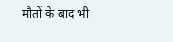मौतों के बाद भी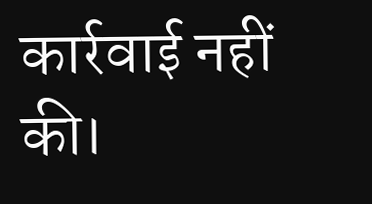कार्रवाई नहीं की।